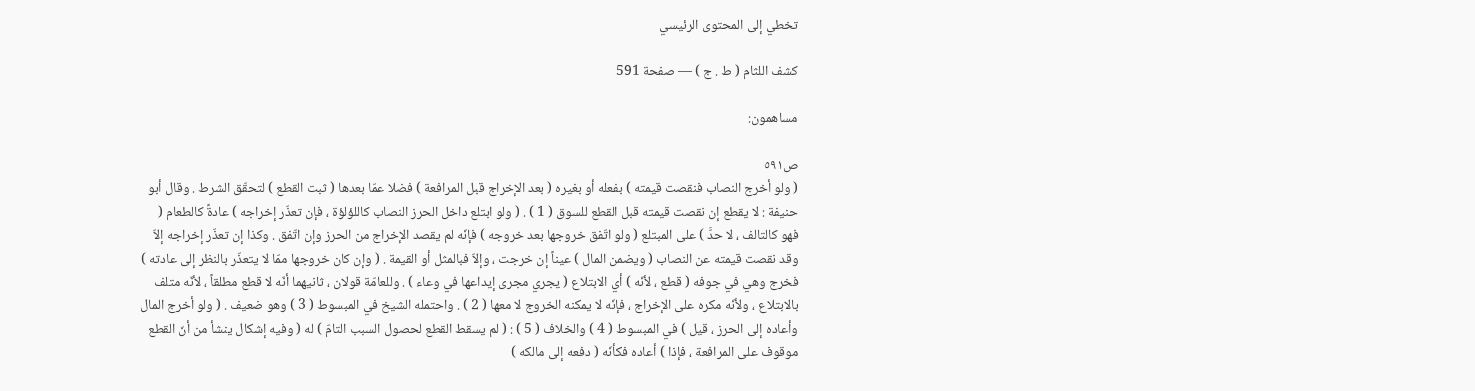تخطي إلى المحتوى الرئيسي

كشف اللثام ( ط . ج ) — صفحة 591

مساهمون:

ص٥٩١
( ولو أخرج النصاب فنقصت قيمته ) بفعله أو بغيره ( بعد الإخراج قبل المرافعة ) فضلا عمّا بعدها ( ثبت القطع ) لتحقّق الشرط . وقال أبو حنيفة : لا يقطع إن نقصت قيمته قبل القطع للسوق ( 1 ) . ( ولو ابتلع داخل الحرز النصاب كاللؤلؤة ، فإن تعذّر إخراجه ) عادةً كالطعام ( فهو كالتالف ، لا حدَّ ) على المبتلع ( ولو اتّفق خروجها بعد خروجه ) فإنّه لم يقصد الإخراج من الحرز وإن اتّفق . وكذا إن تعذّر إخراجه إلاّ وقد نقصت قيمته عن النصاب ( ويضمن المال ) عيناً إن خرجت ، وإلاّ فبالمثل أو القيمة . ( وإن كان خروجها ممّا لا يتعذّر بالنظر إلى عادته ) فخرج وهي في جوفه ( قطع ، لأنّه ) أي الابتلاع ( يجري مجرى إيداعها في وعاء ) . وللعامّة قولان ، ثانيهما أنّه لا قطع مطلقاً ، لأنّه متلف بالابتلاع ، ولأنّه مكره على الإخراج ، فإنّه لا يمكنه الخروج لا معها ( 2 ) . واحتمله الشيخ في المبسوط ( 3 ) وهو ضعيف . ( ولو أخرج المال وأعاده إلى الحرز ، قيل ) في المبسوط ( 4 ) والخلاف ( 5 ) : ( لم يسقط القطع لحصول السبب التامّ ) له ( وفيه إشكال ينشأ من أنّ القطع موقوف على المرافعة ، فإذا ) أعاده فكأنّه ( دفعه إلى مالكه )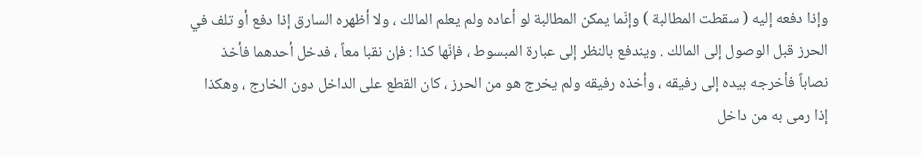وإذا دفعه إليه ( سقطت المطالبة ) وإنّما يمكن المطالبة لو أعاده ولم يعلم المالك ، ولا أظهره السارق إذا دفع أو تلف في الحرز قبل الوصول إلى المالك . ويندفع بالنظر إلى عبارة المبسوط ، فإنّها كذا : فإن نقبا معاً ، فدخل أحدهما فأخذ نصاباً فأخرجه بيده إلى رفيقه ، وأخذه رفيقه ولم يخرج هو من الحرز ، كان القطع على الداخل دون الخارج ، وهكذا إذا رمى به من داخل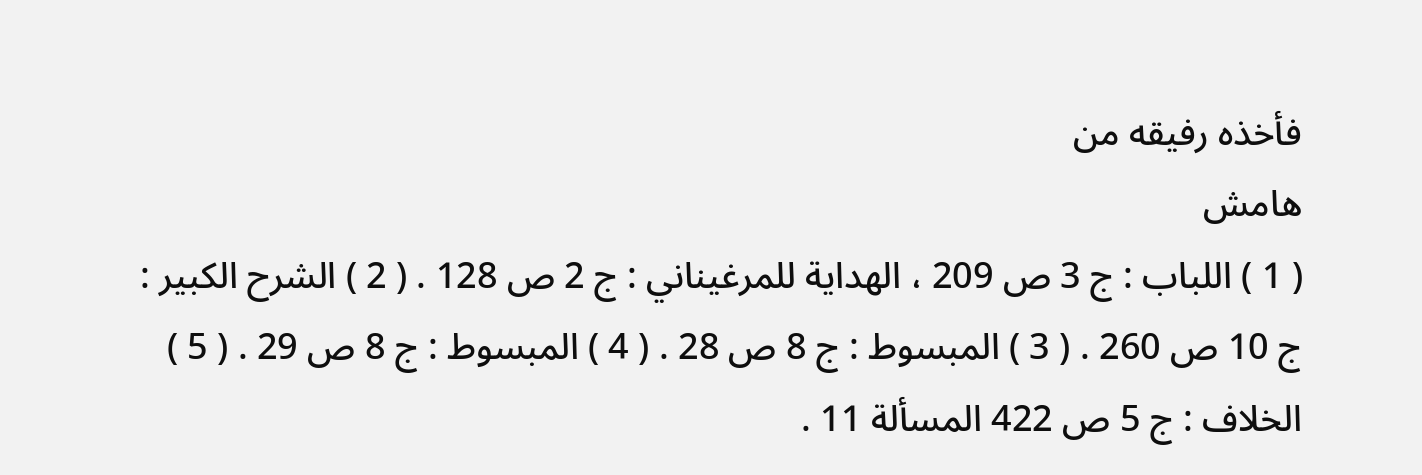فأخذه رفيقه من
هامش
( 1 ) اللباب : ج 3 ص 209 ، الهداية للمرغيناني : ج 2 ص 128 . ( 2 ) الشرح الكبير : ج 10 ص 260 . ( 3 ) المبسوط : ج 8 ص 28 . ( 4 ) المبسوط : ج 8 ص 29 . ( 5 ) الخلاف : ج 5 ص 422 المسألة 11 .